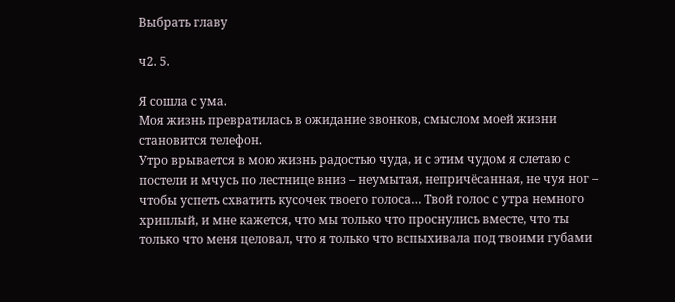Выбрать главу

ч2. 5.

Я сошла с ума.
Моя жизнь превратилась в ожидание звонков, смыслом моей жизни становится телефон.
Утро врывается в мою жизнь радостью чуда, и с этим чудом я слетаю с постели и мчусь по лестнице вниз – неумытая, непричёсанная, не чуя ног – чтобы успеть схватить кусочек твоего голоса… Твой голос с утра немного хриплый, и мне кажется, что мы только что проснулись вместе, что ты только что меня целовал, что я только что вспыхивала под твоими губами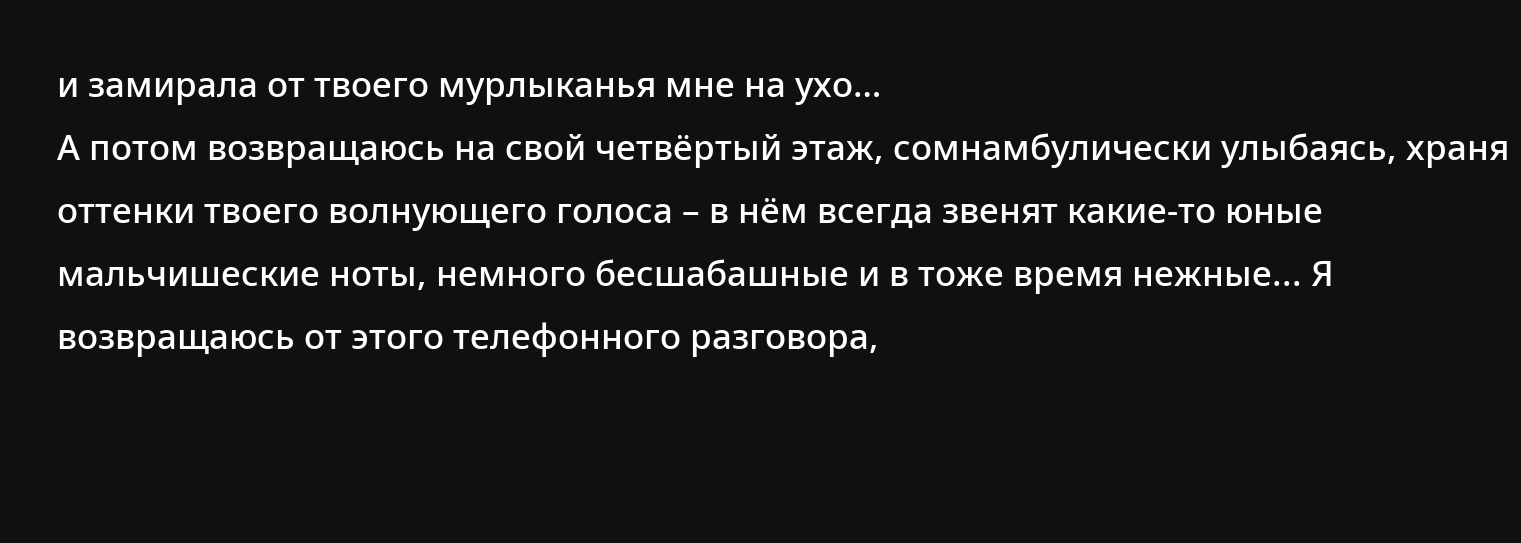и замирала от твоего мурлыканья мне на ухо…
А потом возвращаюсь на свой четвёртый этаж, сомнамбулически улыбаясь, храня оттенки твоего волнующего голоса – в нём всегда звенят какие-то юные мальчишеские ноты, немного бесшабашные и в тоже время нежные... Я возвращаюсь от этого телефонного разговора,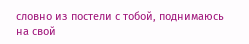словно из постели с тобой, поднимаюсь на свой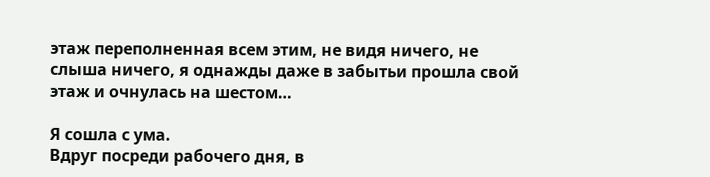этаж переполненная всем этим, не видя ничего, не слыша ничего, я однажды даже в забытьи прошла свой этаж и очнулась на шестом…

Я сошла с ума.
Вдруг посреди рабочего дня, в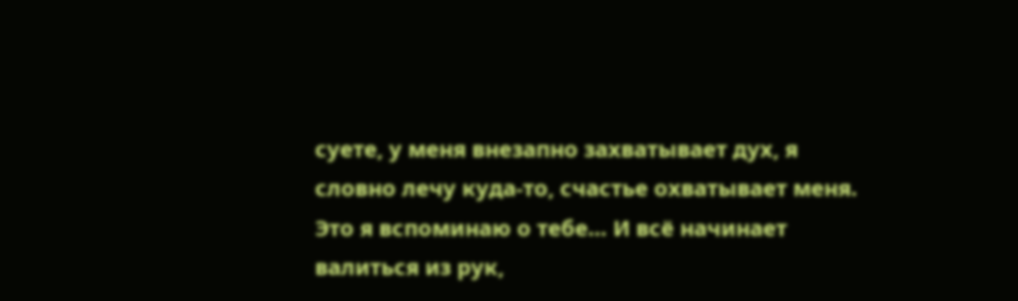суете, у меня внезапно захватывает дух, я словно лечу куда-то, счастье охватывает меня. Это я вспоминаю о тебе… И всё начинает валиться из рук,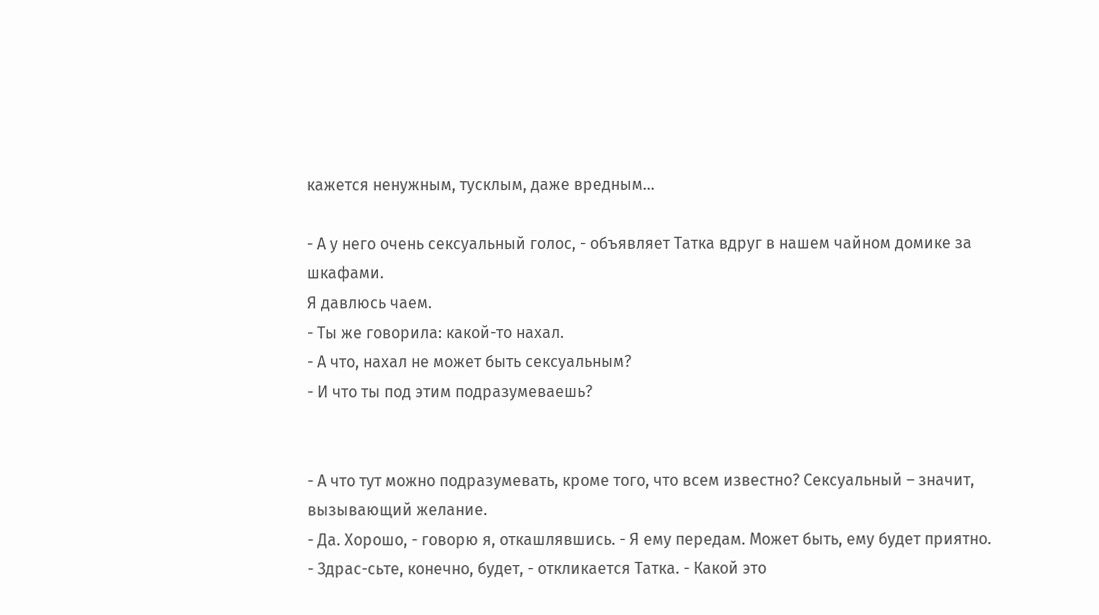кажется ненужным, тусклым, даже вредным…

- А у него очень сексуальный голос, - объявляет Татка вдруг в нашем чайном домике за шкафами.
Я давлюсь чаем.
- Ты же говорила: какой-то нахал.
- А что, нахал не может быть сексуальным?
- И что ты под этим подразумеваешь?


- А что тут можно подразумевать, кроме того, что всем известно? Сексуальный – значит, вызывающий желание.
- Да. Хорошо, - говорю я, откашлявшись. - Я ему передам. Может быть, ему будет приятно.
- Здрас-сьте, конечно, будет, - откликается Татка. - Какой это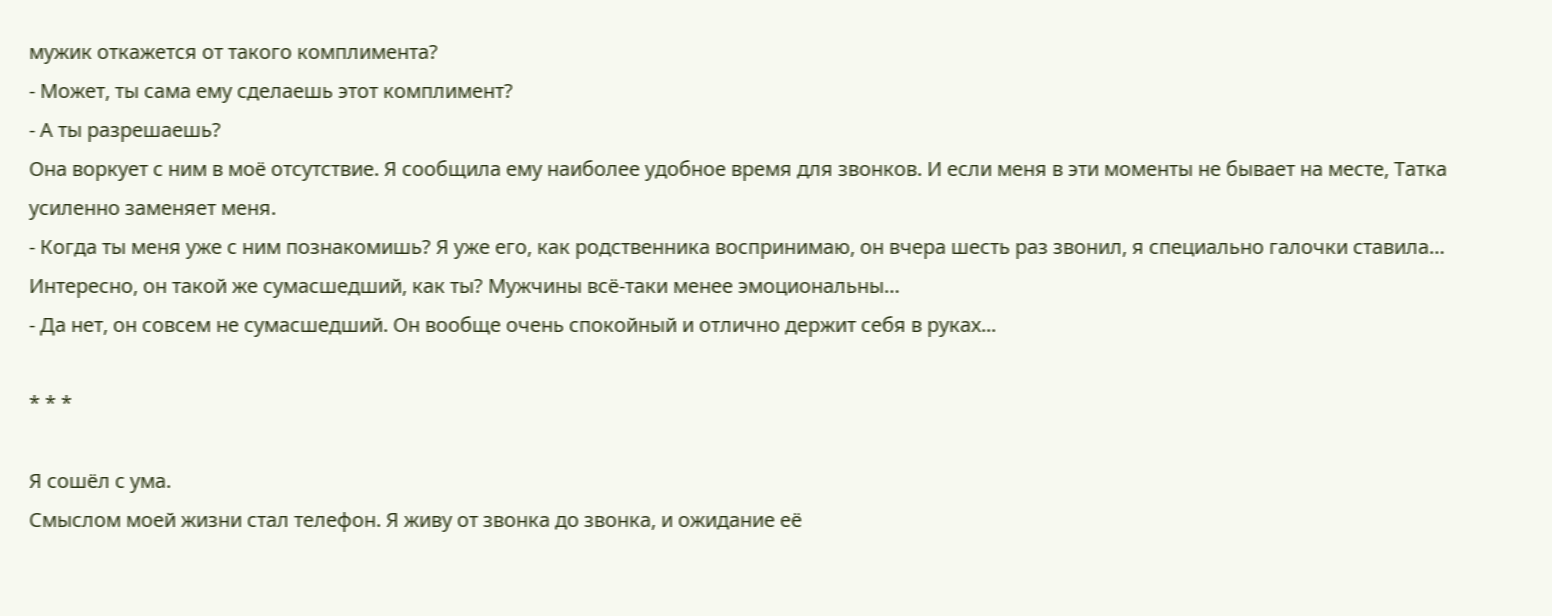мужик откажется от такого комплимента?
- Может, ты сама ему сделаешь этот комплимент?
- А ты разрешаешь?
Она воркует с ним в моё отсутствие. Я сообщила ему наиболее удобное время для звонков. И если меня в эти моменты не бывает на месте, Татка усиленно заменяет меня.
- Когда ты меня уже с ним познакомишь? Я уже его, как родственника воспринимаю, он вчера шесть раз звонил, я специально галочки ставила… Интересно, он такой же сумасшедший, как ты? Мужчины всё-таки менее эмоциональны…
- Да нет, он совсем не сумасшедший. Он вообще очень спокойный и отлично держит себя в руках...

* * *

Я сошёл с ума.
Смыслом моей жизни стал телефон. Я живу от звонка до звонка, и ожидание её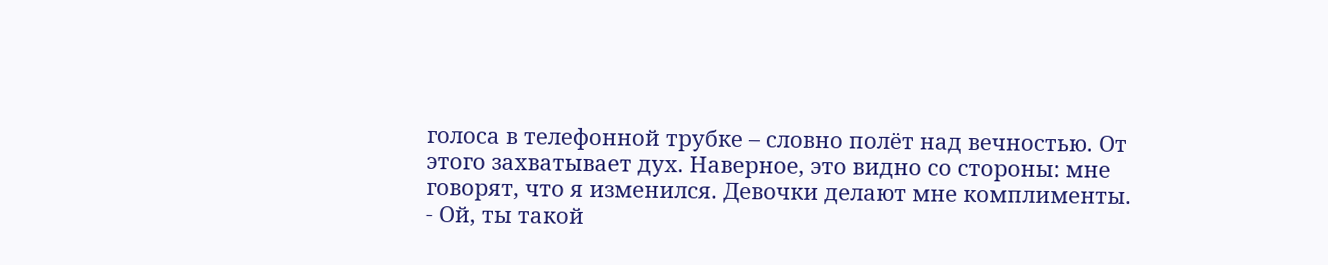голоса в телефонной трубке – словно полёт над вечностью. От этого захватывает дух. Наверное, это видно со стороны: мне говорят, что я изменился. Девочки делают мне комплименты.
- Ой, ты такой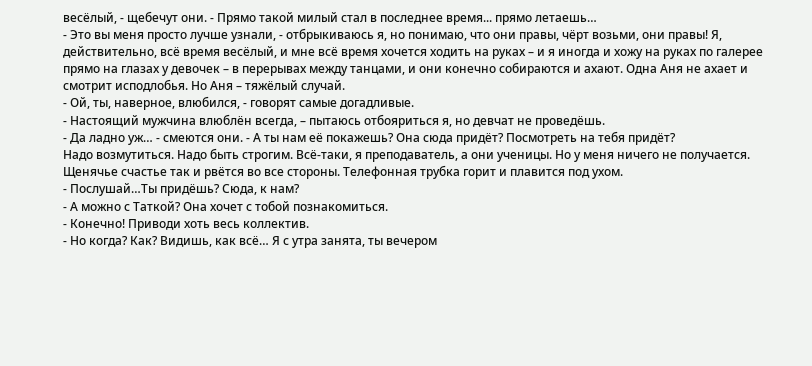весёлый, - щебечут они. - Прямо такой милый стал в последнее время... прямо летаешь…
- Это вы меня просто лучше узнали, - отбрыкиваюсь я, но понимаю, что они правы, чёрт возьми, они правы! Я, действительно, всё время весёлый, и мне всё время хочется ходить на руках – и я иногда и хожу на руках по галерее прямо на глазах у девочек – в перерывах между танцами, и они конечно собираются и ахают. Одна Аня не ахает и смотрит исподлобья. Но Аня – тяжёлый случай.
- Ой, ты, наверное, влюбился, - говорят самые догадливые.
- Настоящий мужчина влюблён всегда, – пытаюсь отбояриться я, но девчат не проведёшь.
- Да ладно уж… - смеются они. - А ты нам её покажешь? Она сюда придёт? Посмотреть на тебя придёт?
Надо возмутиться. Надо быть строгим. Всё-таки, я преподаватель, а они ученицы. Но у меня ничего не получается. Щенячье счастье так и рвётся во все стороны. Телефонная трубка горит и плавится под ухом.
- Послушай…Ты придёшь? Сюда, к нам?
- А можно с Таткой? Она хочет с тобой познакомиться.
- Конечно! Приводи хоть весь коллектив.
- Но когда? Как? Видишь, как всё… Я с утра занята, ты вечером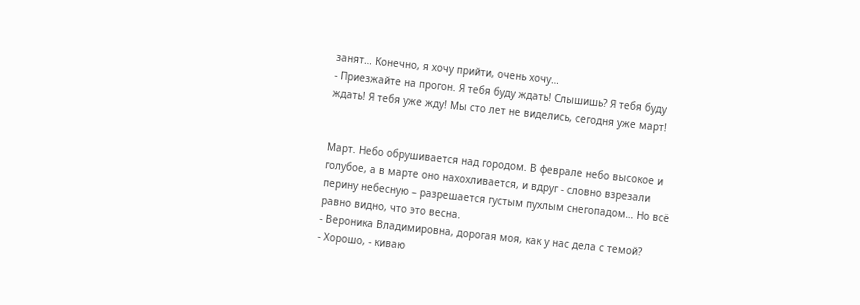занят… Конечно, я хочу прийти, очень хочу…
- Приезжайте на прогон. Я тебя буду ждать! Слышишь? Я тебя буду ждать! Я тебя уже жду! Мы сто лет не виделись, сегодня уже март!


Март. Небо обрушивается над городом. В феврале небо высокое и голубое, а в марте оно нахохливается, и вдруг - словно взрезали перину небесную – разрешается густым пухлым снегопадом… Но всё равно видно, что это весна.
- Вероника Владимировна, дорогая моя, как у нас дела с темой?
- Хорошо, - киваю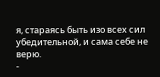я, стараясь быть изо всех сил убедительной, и сама себе не верю.
-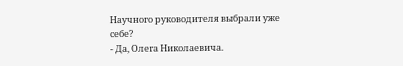Научного руководителя выбрали уже себе?
- Да, Олега Николаевича.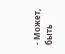- Может, быть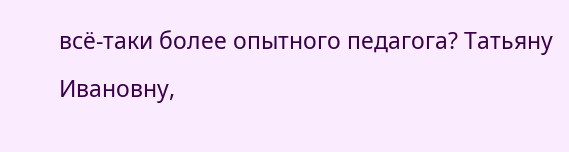всё-таки более опытного педагога? Татьяну Ивановну,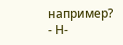например?
- Н-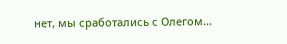нет, мы сработались с Олегом...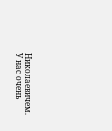Николаевичем. У нас очень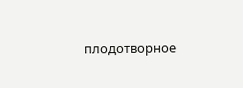плодотворное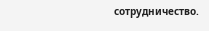сотрудничество.